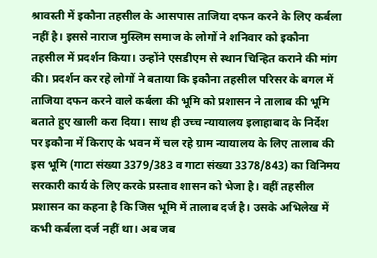श्रावस्ती में इकौना तहसील के आसपास ताजिया दफन करने के लिए कर्बला नहीं है। इससे नाराज मुस्लिम समाज के लोगों ने शनिवार को इकौना तहसील में प्रदर्शन किया। उन्होंने एसडीएम से स्थान चिन्हित कराने की मांग की। प्रदर्शन कर रहे लोगों ने बताया कि इकौना तहसील परिसर के बगल में ताजिया दफन करने वाले कर्बला की भूमि को प्रशासन ने तालाब की भूमि बताते हुए खाली करा दिया। साथ ही उच्च न्यायालय इलाहाबाद के निर्देश पर इकौना में किराए के भवन में चल रहे ग्राम न्यायालय के लिए तालाब की इस भूमि (गाटा संख्या 3379/383 व गाटा संख्या 3378/843) का विनिमय सरकारी कार्य के लिए करके प्रस्ताव शासन को भेजा है। वहीं तहसील प्रशासन का कहना है कि जिस भूमि में तालाब दर्ज है। उसके अभिलेख में कभी कर्बला दर्ज नहीं था। अब जब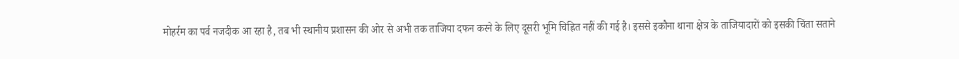मोहर्रम का पर्व नजदीक आ रहा है, तब भी स्थानीय प्रशासन की ओर से अभी तक ताजिया दफन करने के लिए दूसरी भूमि चिह्नित नहीं की गई है। इससे इकौना थाना क्षेत्र के ताजियादारों को इसकी चिंता सताने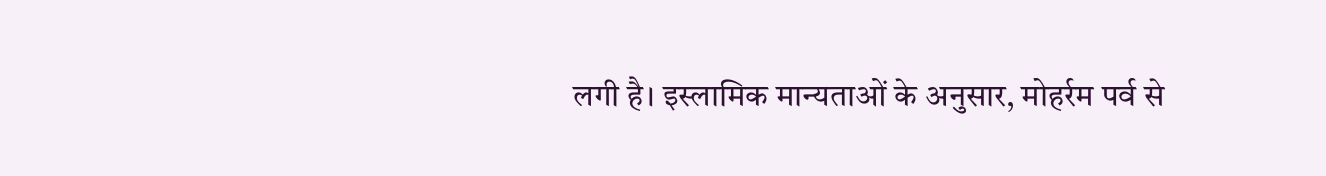लगी है। इस्लामिक मान्यताओं के अनुसार, मोहर्रम पर्व से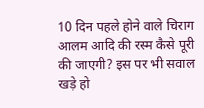10 दिन पहले होने वाले चिराग आलम आदि की रस्म कैसे पूरी की जाएगी? इस पर भी सवाल खड़े हो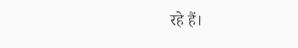रहे हैं।